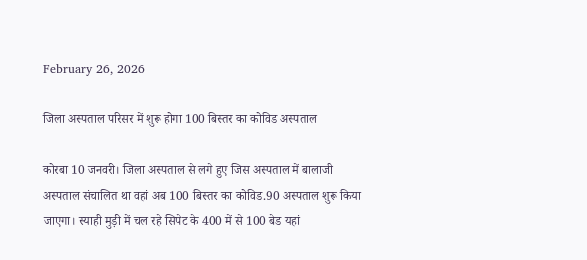February 26, 2026

जिला अस्पताल परिसर में शुरू होगा 100 बिस्तर का कोविड अस्पताल

कोरबा 10 जनवरी। जिला अस्पताल से लगे हुए जिस अस्पताल में बालाजी अस्पताल संचालित था वहां अब 100 बिस्तर का कोविड.90 अस्पताल शुरू किया जाएगा। स्याही मुड़ी में चल रहे सिपेट के 400 में से 100 बेड यहां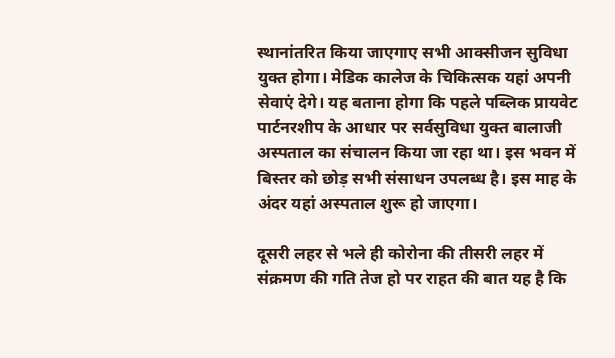स्थानांतरित किया जाएगाए सभी आक्सीजन सुविधा युक्त होगा। मेडिक कालेज के चिकित्सक यहां अपनी सेवाएं देगे। यह बताना होगा कि पहले पब्लिक प्रायवेट पार्टनरशीप के आधार पर सर्वसुविधा युक्त बालाजी अस्पताल का संचालन किया जा रहा था। इस भवन में बिस्तर को छोड़ सभी संसाधन उपलब्ध है। इस माह के अंदर यहां अस्पताल शुरू हो जाएगा।

दूसरी लहर से भले ही कोरोना की तीसरी लहर में संक्रमण की गति तेज हो पर राहत की बात यह है कि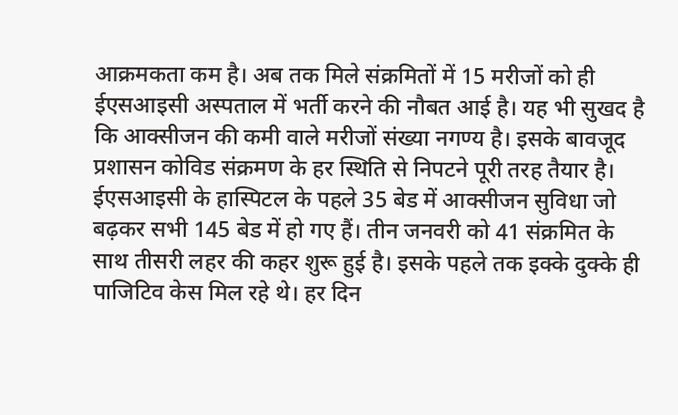आक्रमकता कम है। अब तक मिले संक्रमितों में 15 मरीजों को ही ईएसआइसी अस्पताल में भर्ती करने की नौबत आई है। यह भी सुखद है कि आक्सीजन की कमी वाले मरीजों संख्या नगण्य है। इसके बावजूद प्रशासन कोविड संक्रमण के हर स्थिति से निपटने पूरी तरह तैयार है। ईएसआइसी के हास्पिटल के पहले 35 बेड में आक्सीजन सुविधा जो बढ़कर सभी 145 बेड में हो गए हैं। तीन जनवरी को 41 संक्रमित के साथ तीसरी लहर की कहर शुरू हुई है। इसके पहले तक इक्के दुक्के ही पाजिटिव केस मिल रहे थे। हर दिन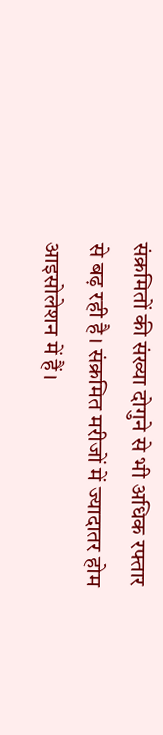संक्रमितों की संख्या दोगुने से भी अधिक रफ्तार से बढ़ रही है। संक्रमित मरीजों में ज्यादातर होम आइसोलेशन में हैं।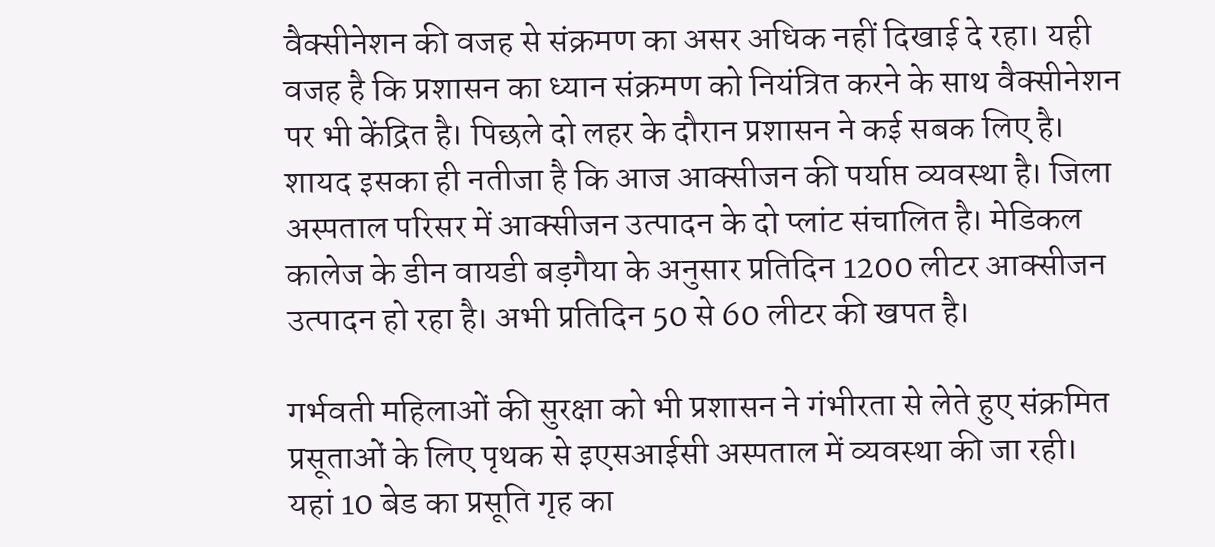वैक्सीनेशन की वजह से संक्रमण का असर अधिक नहीं दिखाई दे रहा। यही वजह है कि प्रशासन का ध्यान संक्रमण को नियंत्रित करने के साथ वैक्सीनेशन पर भी केंद्रित है। पिछले दो लहर के दौरान प्रशासन ने कई सबक लिए है। शायद इसका ही नतीजा है कि आज आक्सीजन की पर्याप्त व्यवस्था है। जिला अस्पताल परिसर में आक्सीजन उत्पादन के दो प्लांट संचालित है। मेडिकल कालेज के डीन वायडी बड़गैया के अनुसार प्रतिदिन 1200 लीटर आक्सीजन उत्पादन हो रहा है। अभी प्रतिदिन 50 से 60 लीटर की खपत है।

गर्भवती महिलाओं की सुरक्षा को भी प्रशासन ने गंभीरता से लेते हुए संक्रमित प्रसूताओं के लिए पृथक से इएसआईसी अस्पताल में व्यवस्था की जा रही। यहां 10 बेड का प्रसूति गृह का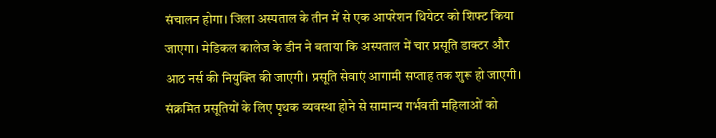संचालन होगा। जिला अस्पताल के तीन में से एक आपरेशन थियेटर को शिफ्ट किया जाएगा। मेडिकल कालेज के डीन ने बताया कि अस्पताल में चार प्रसूति डाक्टर और आठ नर्स की नियुक्ति की जाएगी। प्रसूति सेवाएं आगामी सप्ताह तक शुरू हो जाएगी। संक्रमित प्रसूतियों के लिए पृथक व्यवस्था होने से सामान्य गर्भवती महिलाओं को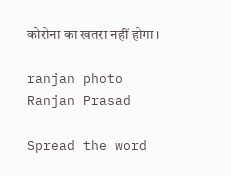कोरोना का खतरा नहीं होगा।

ranjan photo
Ranjan Prasad

Spread the word